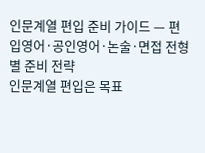인문계열 편입 준비 가이드 — 편입영어·공인영어·논술·면접 전형별 준비 전략
인문계열 편입은 목표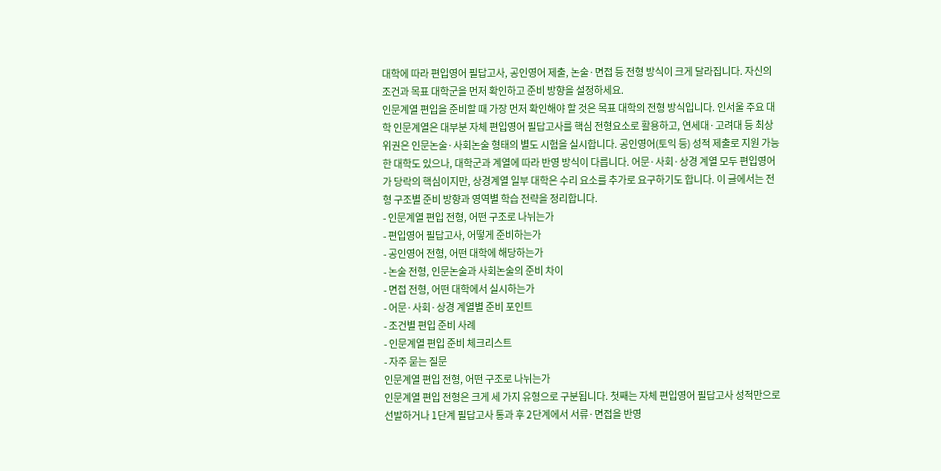대학에 따라 편입영어 필답고사, 공인영어 제출, 논술·면접 등 전형 방식이 크게 달라집니다. 자신의 조건과 목표 대학군을 먼저 확인하고 준비 방향을 설정하세요.
인문계열 편입을 준비할 때 가장 먼저 확인해야 할 것은 목표 대학의 전형 방식입니다. 인서울 주요 대학 인문계열은 대부분 자체 편입영어 필답고사를 핵심 전형요소로 활용하고, 연세대·고려대 등 최상위권은 인문논술·사회논술 형태의 별도 시험을 실시합니다. 공인영어(토익 등) 성적 제출로 지원 가능한 대학도 있으나, 대학군과 계열에 따라 반영 방식이 다릅니다. 어문·사회·상경 계열 모두 편입영어가 당락의 핵심이지만, 상경계열 일부 대학은 수리 요소를 추가로 요구하기도 합니다. 이 글에서는 전형 구조별 준비 방향과 영역별 학습 전략을 정리합니다.
- 인문계열 편입 전형, 어떤 구조로 나뉘는가
- 편입영어 필답고사, 어떻게 준비하는가
- 공인영어 전형, 어떤 대학에 해당하는가
- 논술 전형, 인문논술과 사회논술의 준비 차이
- 면접 전형, 어떤 대학에서 실시하는가
- 어문·사회·상경 계열별 준비 포인트
- 조건별 편입 준비 사례
- 인문계열 편입 준비 체크리스트
- 자주 묻는 질문
인문계열 편입 전형, 어떤 구조로 나뉘는가
인문계열 편입 전형은 크게 세 가지 유형으로 구분됩니다. 첫째는 자체 편입영어 필답고사 성적만으로 선발하거나 1단계 필답고사 통과 후 2단계에서 서류·면접을 반영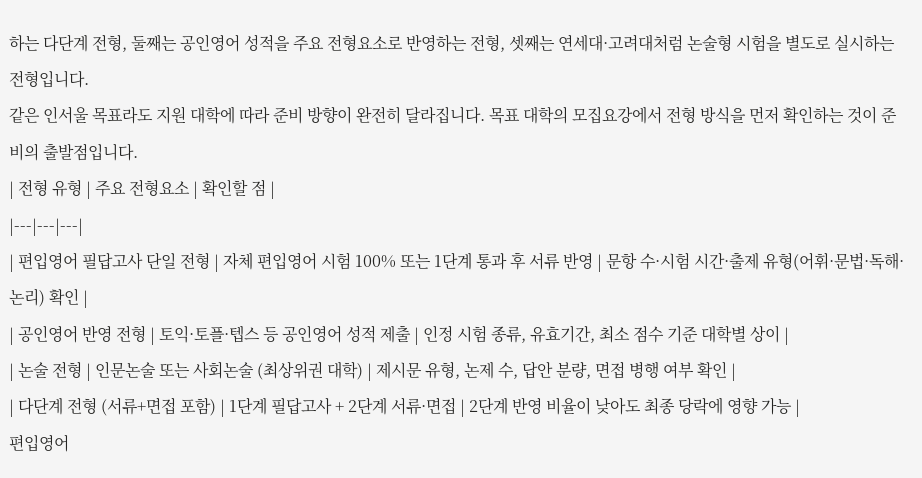하는 다단계 전형, 둘째는 공인영어 성적을 주요 전형요소로 반영하는 전형, 셋째는 연세대·고려대처럼 논술형 시험을 별도로 실시하는 전형입니다.
같은 인서울 목표라도 지원 대학에 따라 준비 방향이 완전히 달라집니다. 목표 대학의 모집요강에서 전형 방식을 먼저 확인하는 것이 준비의 출발점입니다.
| 전형 유형 | 주요 전형요소 | 확인할 점 |
|---|---|---|
| 편입영어 필답고사 단일 전형 | 자체 편입영어 시험 100% 또는 1단계 통과 후 서류 반영 | 문항 수·시험 시간·출제 유형(어휘·문법·독해·논리) 확인 |
| 공인영어 반영 전형 | 토익·토플·텝스 등 공인영어 성적 제출 | 인정 시험 종류, 유효기간, 최소 점수 기준 대학별 상이 |
| 논술 전형 | 인문논술 또는 사회논술 (최상위권 대학) | 제시문 유형, 논제 수, 답안 분량, 면접 병행 여부 확인 |
| 다단계 전형 (서류+면접 포함) | 1단계 필답고사 + 2단계 서류·면접 | 2단계 반영 비율이 낮아도 최종 당락에 영향 가능 |
편입영어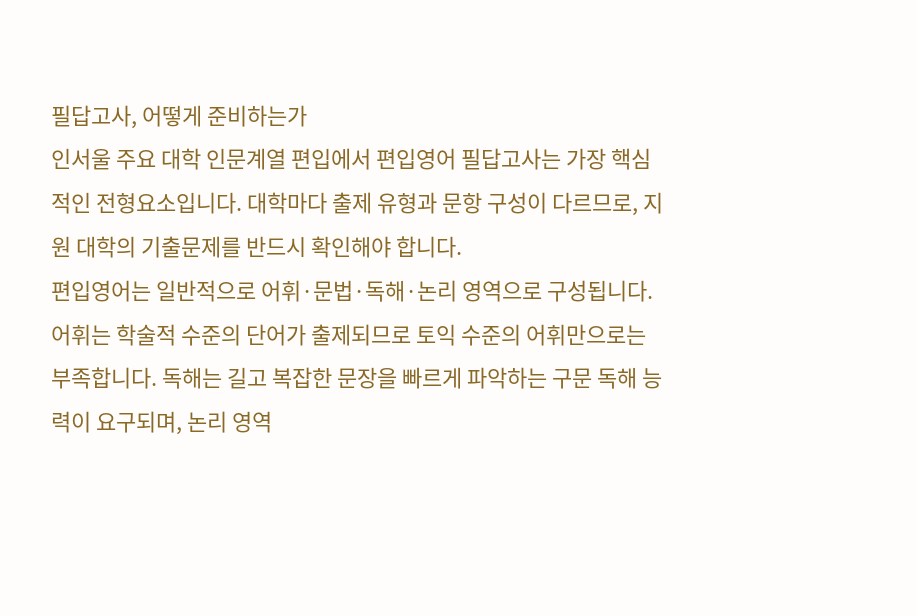필답고사, 어떻게 준비하는가
인서울 주요 대학 인문계열 편입에서 편입영어 필답고사는 가장 핵심적인 전형요소입니다. 대학마다 출제 유형과 문항 구성이 다르므로, 지원 대학의 기출문제를 반드시 확인해야 합니다.
편입영어는 일반적으로 어휘·문법·독해·논리 영역으로 구성됩니다. 어휘는 학술적 수준의 단어가 출제되므로 토익 수준의 어휘만으로는 부족합니다. 독해는 길고 복잡한 문장을 빠르게 파악하는 구문 독해 능력이 요구되며, 논리 영역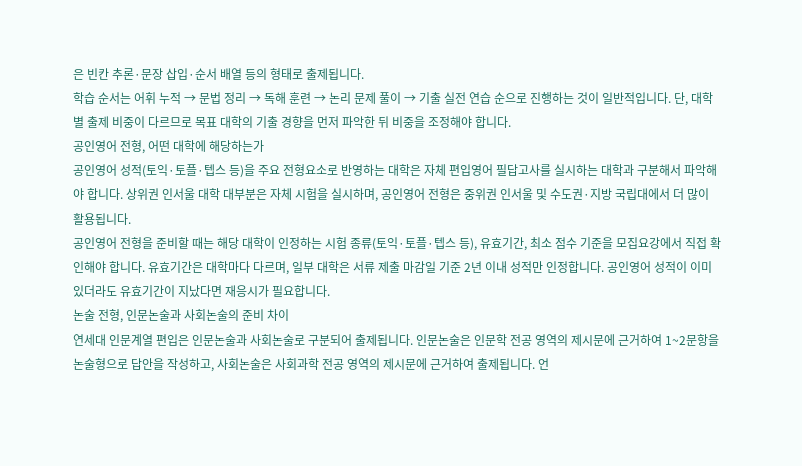은 빈칸 추론·문장 삽입·순서 배열 등의 형태로 출제됩니다.
학습 순서는 어휘 누적 → 문법 정리 → 독해 훈련 → 논리 문제 풀이 → 기출 실전 연습 순으로 진행하는 것이 일반적입니다. 단, 대학별 출제 비중이 다르므로 목표 대학의 기출 경향을 먼저 파악한 뒤 비중을 조정해야 합니다.
공인영어 전형, 어떤 대학에 해당하는가
공인영어 성적(토익·토플·텝스 등)을 주요 전형요소로 반영하는 대학은 자체 편입영어 필답고사를 실시하는 대학과 구분해서 파악해야 합니다. 상위권 인서울 대학 대부분은 자체 시험을 실시하며, 공인영어 전형은 중위권 인서울 및 수도권·지방 국립대에서 더 많이 활용됩니다.
공인영어 전형을 준비할 때는 해당 대학이 인정하는 시험 종류(토익·토플·텝스 등), 유효기간, 최소 점수 기준을 모집요강에서 직접 확인해야 합니다. 유효기간은 대학마다 다르며, 일부 대학은 서류 제출 마감일 기준 2년 이내 성적만 인정합니다. 공인영어 성적이 이미 있더라도 유효기간이 지났다면 재응시가 필요합니다.
논술 전형, 인문논술과 사회논술의 준비 차이
연세대 인문계열 편입은 인문논술과 사회논술로 구분되어 출제됩니다. 인문논술은 인문학 전공 영역의 제시문에 근거하여 1~2문항을 논술형으로 답안을 작성하고, 사회논술은 사회과학 전공 영역의 제시문에 근거하여 출제됩니다. 언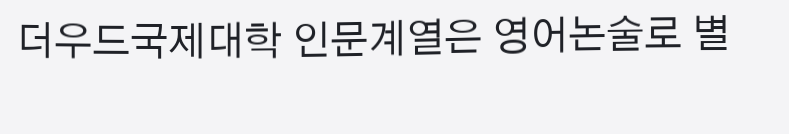더우드국제대학 인문계열은 영어논술로 별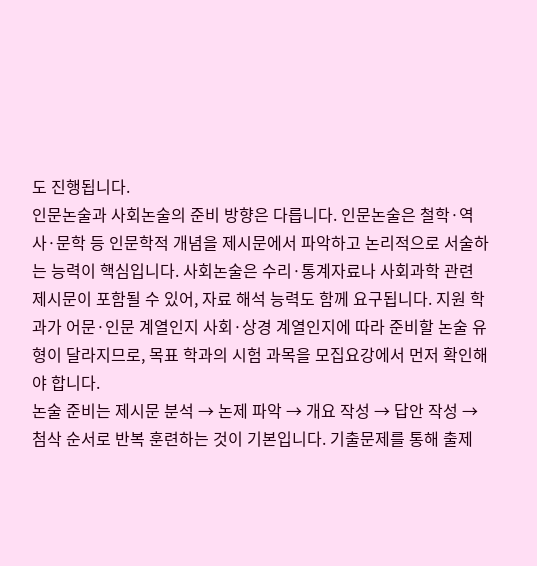도 진행됩니다.
인문논술과 사회논술의 준비 방향은 다릅니다. 인문논술은 철학·역사·문학 등 인문학적 개념을 제시문에서 파악하고 논리적으로 서술하는 능력이 핵심입니다. 사회논술은 수리·통계자료나 사회과학 관련 제시문이 포함될 수 있어, 자료 해석 능력도 함께 요구됩니다. 지원 학과가 어문·인문 계열인지 사회·상경 계열인지에 따라 준비할 논술 유형이 달라지므로, 목표 학과의 시험 과목을 모집요강에서 먼저 확인해야 합니다.
논술 준비는 제시문 분석 → 논제 파악 → 개요 작성 → 답안 작성 → 첨삭 순서로 반복 훈련하는 것이 기본입니다. 기출문제를 통해 출제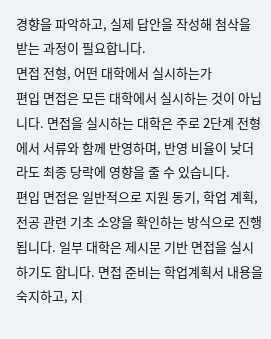경향을 파악하고, 실제 답안을 작성해 첨삭을 받는 과정이 필요합니다.
면접 전형, 어떤 대학에서 실시하는가
편입 면접은 모든 대학에서 실시하는 것이 아닙니다. 면접을 실시하는 대학은 주로 2단계 전형에서 서류와 함께 반영하며, 반영 비율이 낮더라도 최종 당락에 영향을 줄 수 있습니다.
편입 면접은 일반적으로 지원 동기, 학업 계획, 전공 관련 기초 소양을 확인하는 방식으로 진행됩니다. 일부 대학은 제시문 기반 면접을 실시하기도 합니다. 면접 준비는 학업계획서 내용을 숙지하고, 지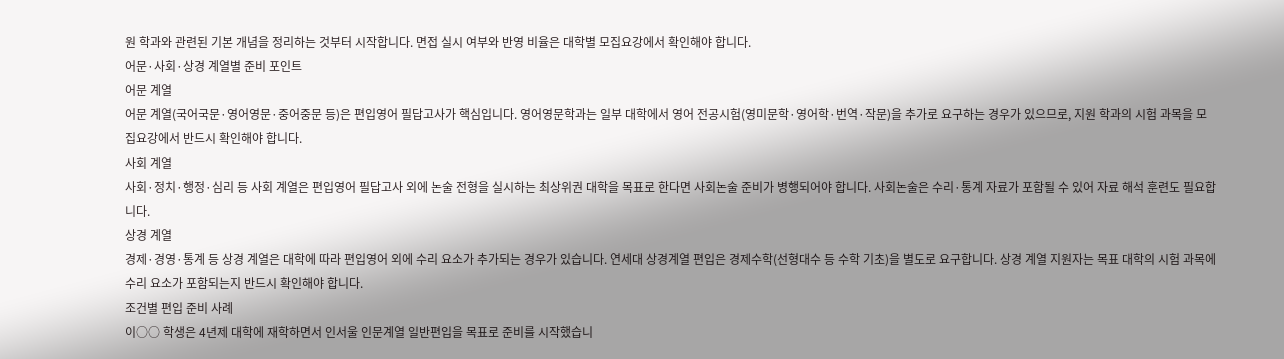원 학과와 관련된 기본 개념을 정리하는 것부터 시작합니다. 면접 실시 여부와 반영 비율은 대학별 모집요강에서 확인해야 합니다.
어문·사회·상경 계열별 준비 포인트
어문 계열
어문 계열(국어국문·영어영문·중어중문 등)은 편입영어 필답고사가 핵심입니다. 영어영문학과는 일부 대학에서 영어 전공시험(영미문학·영어학·번역·작문)을 추가로 요구하는 경우가 있으므로, 지원 학과의 시험 과목을 모집요강에서 반드시 확인해야 합니다.
사회 계열
사회·정치·행정·심리 등 사회 계열은 편입영어 필답고사 외에 논술 전형을 실시하는 최상위권 대학을 목표로 한다면 사회논술 준비가 병행되어야 합니다. 사회논술은 수리·통계 자료가 포함될 수 있어 자료 해석 훈련도 필요합니다.
상경 계열
경제·경영·통계 등 상경 계열은 대학에 따라 편입영어 외에 수리 요소가 추가되는 경우가 있습니다. 연세대 상경계열 편입은 경제수학(선형대수 등 수학 기초)을 별도로 요구합니다. 상경 계열 지원자는 목표 대학의 시험 과목에 수리 요소가 포함되는지 반드시 확인해야 합니다.
조건별 편입 준비 사례
이○○ 학생은 4년제 대학에 재학하면서 인서울 인문계열 일반편입을 목표로 준비를 시작했습니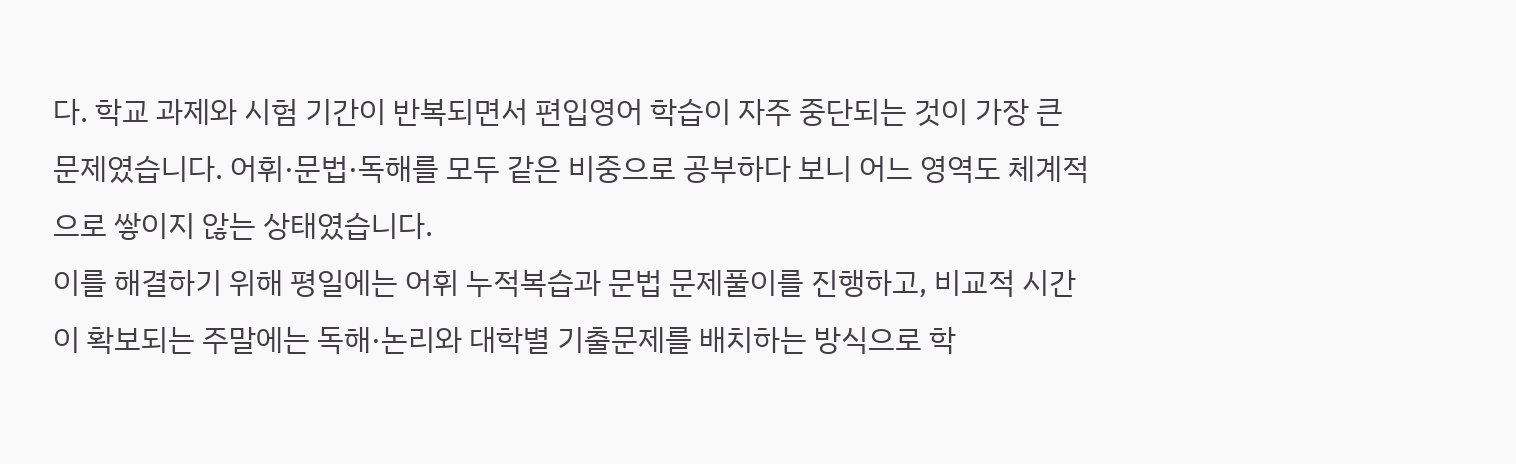다. 학교 과제와 시험 기간이 반복되면서 편입영어 학습이 자주 중단되는 것이 가장 큰 문제였습니다. 어휘·문법·독해를 모두 같은 비중으로 공부하다 보니 어느 영역도 체계적으로 쌓이지 않는 상태였습니다.
이를 해결하기 위해 평일에는 어휘 누적복습과 문법 문제풀이를 진행하고, 비교적 시간이 확보되는 주말에는 독해·논리와 대학별 기출문제를 배치하는 방식으로 학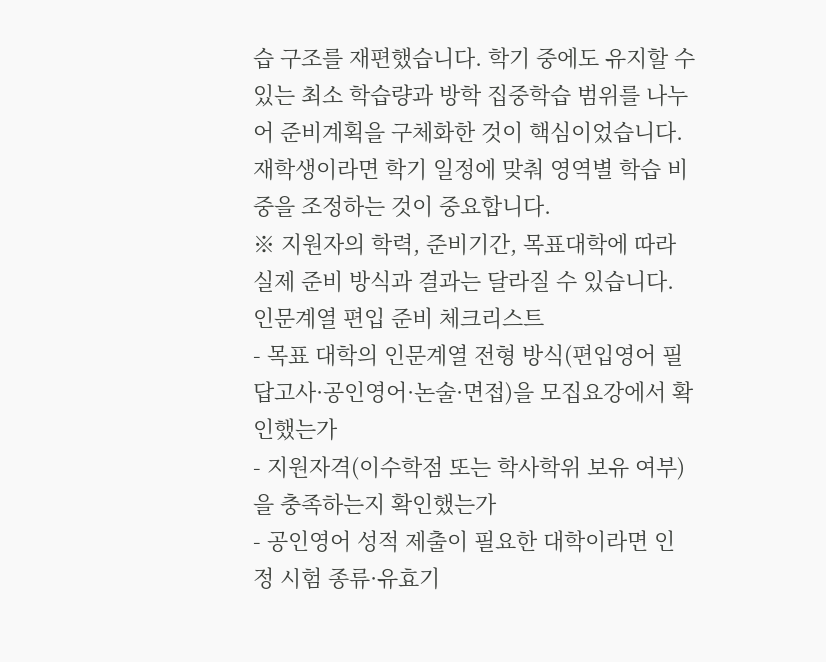습 구조를 재편했습니다. 학기 중에도 유지할 수 있는 최소 학습량과 방학 집중학습 범위를 나누어 준비계획을 구체화한 것이 핵심이었습니다. 재학생이라면 학기 일정에 맞춰 영역별 학습 비중을 조정하는 것이 중요합니다.
※ 지원자의 학력, 준비기간, 목표대학에 따라 실제 준비 방식과 결과는 달라질 수 있습니다.
인문계열 편입 준비 체크리스트
- 목표 대학의 인문계열 전형 방식(편입영어 필답고사·공인영어·논술·면접)을 모집요강에서 확인했는가
- 지원자격(이수학점 또는 학사학위 보유 여부)을 충족하는지 확인했는가
- 공인영어 성적 제출이 필요한 대학이라면 인정 시험 종류·유효기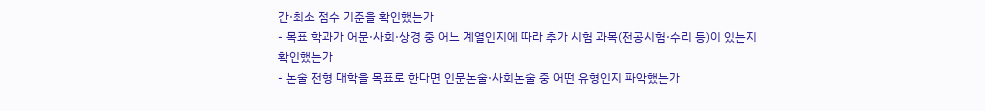간·최소 점수 기준을 확인했는가
- 목표 학과가 어문·사회·상경 중 어느 계열인지에 따라 추가 시험 과목(전공시험·수리 등)이 있는지 확인했는가
- 논술 전형 대학을 목표로 한다면 인문논술·사회논술 중 어떤 유형인지 파악했는가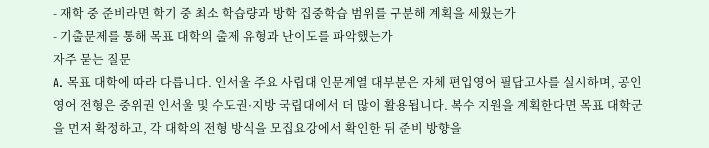- 재학 중 준비라면 학기 중 최소 학습량과 방학 집중학습 범위를 구분해 계획을 세웠는가
- 기출문제를 통해 목표 대학의 출제 유형과 난이도를 파악했는가
자주 묻는 질문
A. 목표 대학에 따라 다릅니다. 인서울 주요 사립대 인문계열 대부분은 자체 편입영어 필답고사를 실시하며, 공인영어 전형은 중위권 인서울 및 수도권·지방 국립대에서 더 많이 활용됩니다. 복수 지원을 계획한다면 목표 대학군을 먼저 확정하고, 각 대학의 전형 방식을 모집요강에서 확인한 뒤 준비 방향을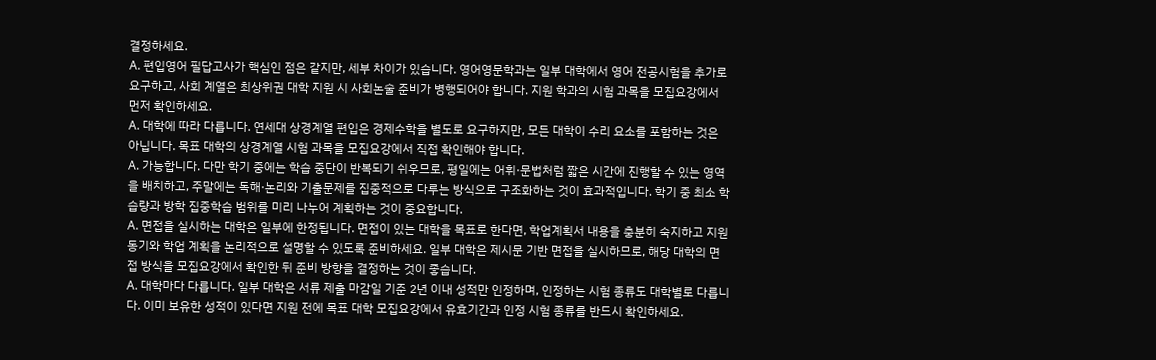결정하세요.
A. 편입영어 필답고사가 핵심인 점은 같지만, 세부 차이가 있습니다. 영어영문학과는 일부 대학에서 영어 전공시험을 추가로 요구하고, 사회 계열은 최상위권 대학 지원 시 사회논술 준비가 병행되어야 합니다. 지원 학과의 시험 과목을 모집요강에서 먼저 확인하세요.
A. 대학에 따라 다릅니다. 연세대 상경계열 편입은 경제수학을 별도로 요구하지만, 모든 대학이 수리 요소를 포함하는 것은 아닙니다. 목표 대학의 상경계열 시험 과목을 모집요강에서 직접 확인해야 합니다.
A. 가능합니다. 다만 학기 중에는 학습 중단이 반복되기 쉬우므로, 평일에는 어휘·문법처럼 짧은 시간에 진행할 수 있는 영역을 배치하고, 주말에는 독해·논리와 기출문제를 집중적으로 다루는 방식으로 구조화하는 것이 효과적입니다. 학기 중 최소 학습량과 방학 집중학습 범위를 미리 나누어 계획하는 것이 중요합니다.
A. 면접을 실시하는 대학은 일부에 한정됩니다. 면접이 있는 대학을 목표로 한다면, 학업계획서 내용을 충분히 숙지하고 지원 동기와 학업 계획을 논리적으로 설명할 수 있도록 준비하세요. 일부 대학은 제시문 기반 면접을 실시하므로, 해당 대학의 면접 방식을 모집요강에서 확인한 뒤 준비 방향을 결정하는 것이 좋습니다.
A. 대학마다 다릅니다. 일부 대학은 서류 제출 마감일 기준 2년 이내 성적만 인정하며, 인정하는 시험 종류도 대학별로 다릅니다. 이미 보유한 성적이 있다면 지원 전에 목표 대학 모집요강에서 유효기간과 인정 시험 종류를 반드시 확인하세요.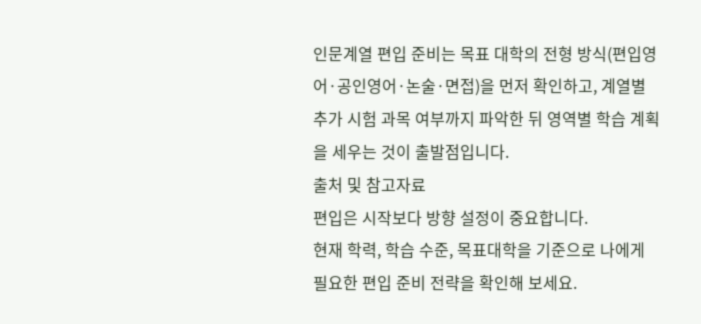인문계열 편입 준비는 목표 대학의 전형 방식(편입영어·공인영어·논술·면접)을 먼저 확인하고, 계열별 추가 시험 과목 여부까지 파악한 뒤 영역별 학습 계획을 세우는 것이 출발점입니다.
출처 및 참고자료
편입은 시작보다 방향 설정이 중요합니다.
현재 학력, 학습 수준, 목표대학을 기준으로 나에게 필요한 편입 준비 전략을 확인해 보세요.